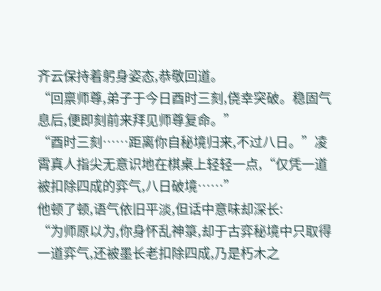齐云保持着躬身姿态,恭敬回道。
“回禀师尊,弟子于今日酉时三刻,侥幸突破。稳固气息后,便即刻前来拜见师尊复命。”
“酉时三刻……距离你自秘境归来,不过八日。”凌霄真人指尖无意识地在棋桌上轻轻一点,“仅凭一道被扣除四成的弈气,八日破境……”
他顿了顿,语气依旧平淡,但话中意味却深长:
“为师原以为,你身怀乱神箓,却于古弈秘境中只取得一道弈气,还被墨长老扣除四成,乃是朽木之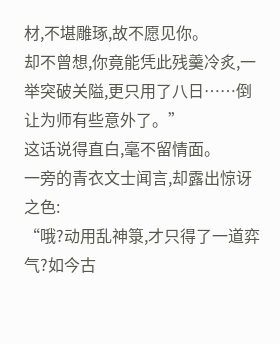材,不堪雕琢,故不愿见你。
却不曾想,你竟能凭此残羹冷炙,一举突破关隘,更只用了八日……倒让为师有些意外了。”
这话说得直白,毫不留情面。
一旁的青衣文士闻言,却露出惊讶之色:
“哦?动用乱神箓,才只得了一道弈气?如今古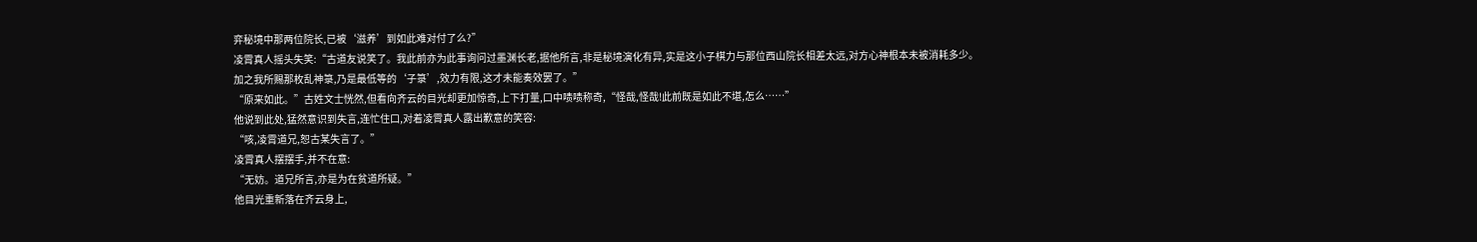弈秘境中那两位院长,已被‘滋养’到如此难对付了么?”
凌霄真人摇头失笑:“古道友说笑了。我此前亦为此事询问过墨渊长老,据他所言,非是秘境演化有异,实是这小子棋力与那位西山院长相差太远,对方心神根本未被消耗多少。
加之我所赐那枚乱神箓,乃是最低等的‘子箓’,效力有限,这才未能奏效罢了。”
“原来如此。”古姓文士恍然,但看向齐云的目光却更加惊奇,上下打量,口中啧啧称奇,“怪哉,怪哉!此前既是如此不堪,怎么……”
他说到此处,猛然意识到失言,连忙住口,对着凌霄真人露出歉意的笑容:
“咳,凌霄道兄,恕古某失言了。”
凌霄真人摆摆手,并不在意:
“无妨。道兄所言,亦是为在贫道所疑。”
他目光重新落在齐云身上,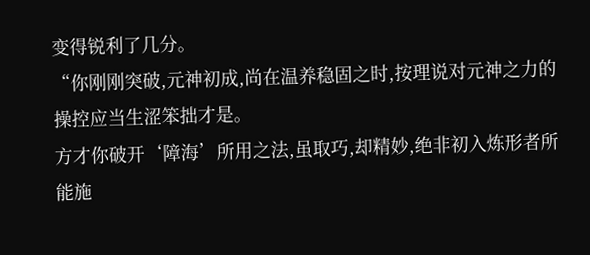变得锐利了几分。
“你刚刚突破,元神初成,尚在温养稳固之时,按理说对元神之力的操控应当生涩笨拙才是。
方才你破开‘障海’所用之法,虽取巧,却精妙,绝非初入炼形者所能施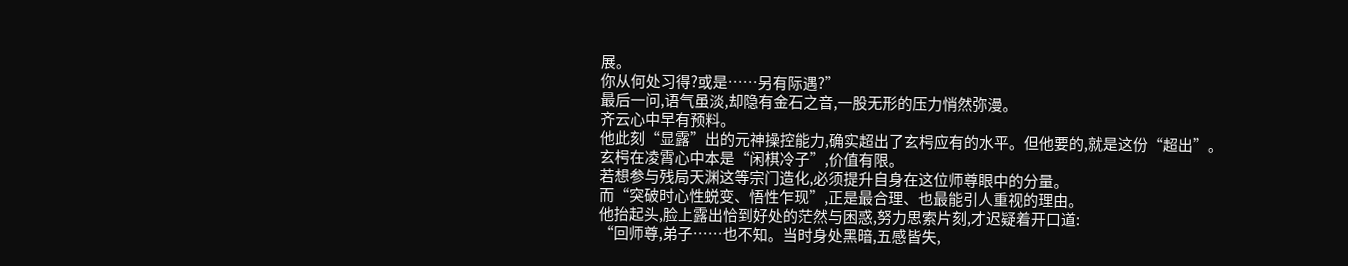展。
你从何处习得?或是……另有际遇?”
最后一问,语气虽淡,却隐有金石之音,一股无形的压力悄然弥漫。
齐云心中早有预料。
他此刻“显露”出的元神操控能力,确实超出了玄枵应有的水平。但他要的,就是这份“超出”。
玄枵在凌霄心中本是“闲棋冷子”,价值有限。
若想参与残局天渊这等宗门造化,必须提升自身在这位师尊眼中的分量。
而“突破时心性蜕变、悟性乍现”,正是最合理、也最能引人重视的理由。
他抬起头,脸上露出恰到好处的茫然与困惑,努力思索片刻,才迟疑着开口道:
“回师尊,弟子……也不知。当时身处黑暗,五感皆失,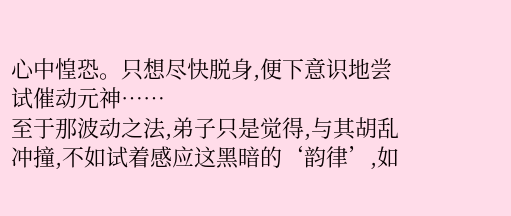心中惶恐。只想尽快脱身,便下意识地尝试催动元神……
至于那波动之法,弟子只是觉得,与其胡乱冲撞,不如试着感应这黑暗的‘韵律’,如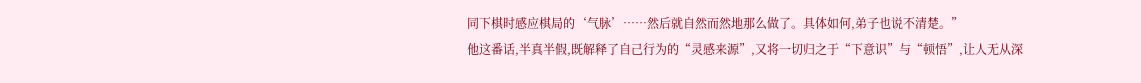同下棋时感应棋局的‘气脉’……然后就自然而然地那么做了。具体如何,弟子也说不清楚。”
他这番话,半真半假,既解释了自己行为的“灵感来源”,又将一切归之于“下意识”与“顿悟”,让人无从深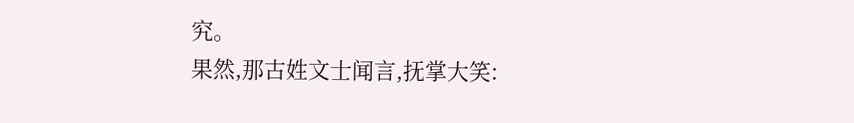究。
果然,那古姓文士闻言,抚掌大笑: